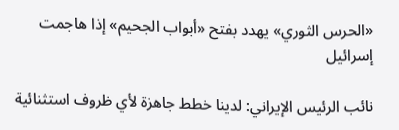«الحرس الثوري» يهدد بفتح «أبواب الجحيم» إذا هاجمت إسرائيل

نائب الرئيس الإيراني: لدينا خطط جاهزة لأي ظروف استثنائية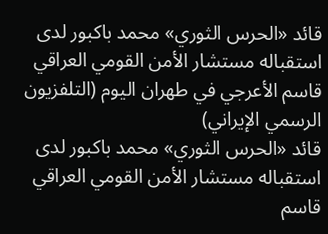قائد «الحرس الثوري» محمد باكبور لدى استقباله مستشار الأمن القومي العراقي قاسم الأعرجي في طهران اليوم (التلفزيون الرسمي الإيراني)
قائد «الحرس الثوري» محمد باكبور لدى استقباله مستشار الأمن القومي العراقي قاسم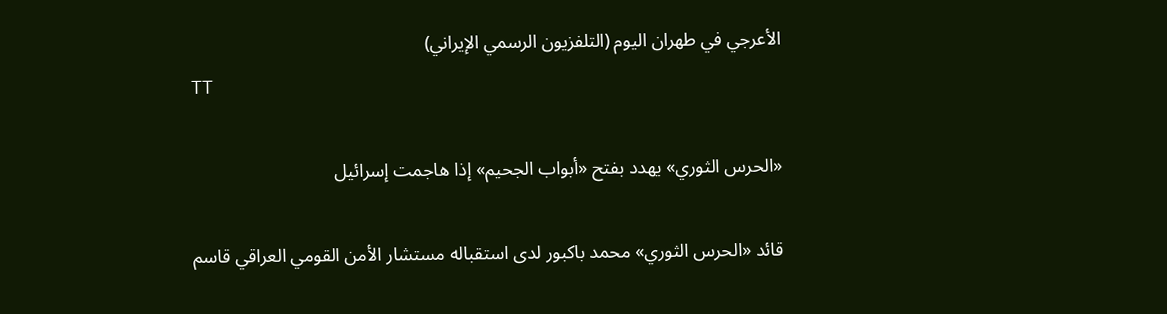الأعرجي في طهران اليوم (التلفزيون الرسمي الإيراني)
TT

«الحرس الثوري» يهدد بفتح «أبواب الجحيم» إذا هاجمت إسرائيل

قائد «الحرس الثوري» محمد باكبور لدى استقباله مستشار الأمن القومي العراقي قاسم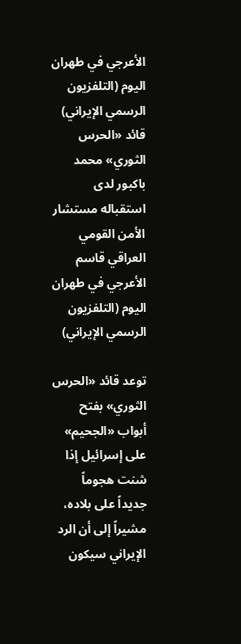الأعرجي في طهران اليوم (التلفزيون الرسمي الإيراني)
قائد «الحرس الثوري» محمد باكبور لدى استقباله مستشار الأمن القومي العراقي قاسم الأعرجي في طهران اليوم (التلفزيون الرسمي الإيراني)

توعد قائد «الحرس الثوري» بفتح أبواب «الجحيم» على إسرائيل إذا شنت هجوماً جديداً على بلاده، مشيراً إلى أن الرد الإيراني سيكون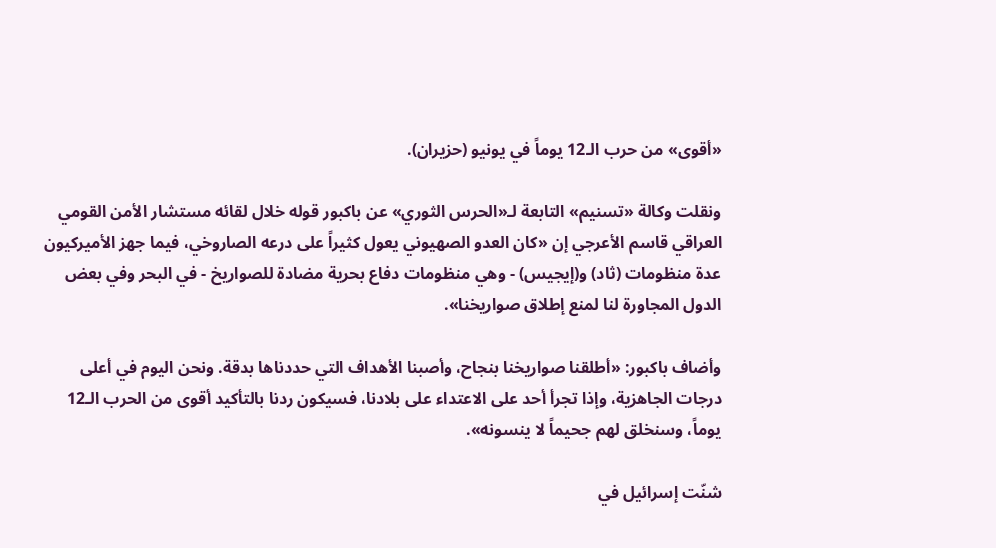«أقوى» من حرب الـ12 يوماً في يونيو (حزيران).

ونقلت وكالة «تسنيم» التابعة لـ«الحرس الثوري» عن باكبور قوله خلال لقائه مستشار الأمن القومي العراقي قاسم الأعرجي إن «كان العدو الصهيوني يعول كثيراً على درعه الصاروخي، فيما جهز الأميركيون عدة منظومات (ثاد) و(إيجيس) - وهي منظومات دفاع بحرية مضادة للصواريخ - في البحر وفي بعض الدول المجاورة لنا لمنع إطلاق صواريخنا».

وأضاف باكبور: «أطلقنا صواريخنا بنجاح، وأصبنا الأهداف التي حددناها بدقة. ونحن اليوم في أعلى درجات الجاهزية، وإذا تجرأ أحد على الاعتداء على بلادنا، فسيكون ردنا بالتأكيد أقوى من الحرب الـ12 يوماً، وسنخلق لهم جحيماً لا ينسونه».

شنّت إسرائيل في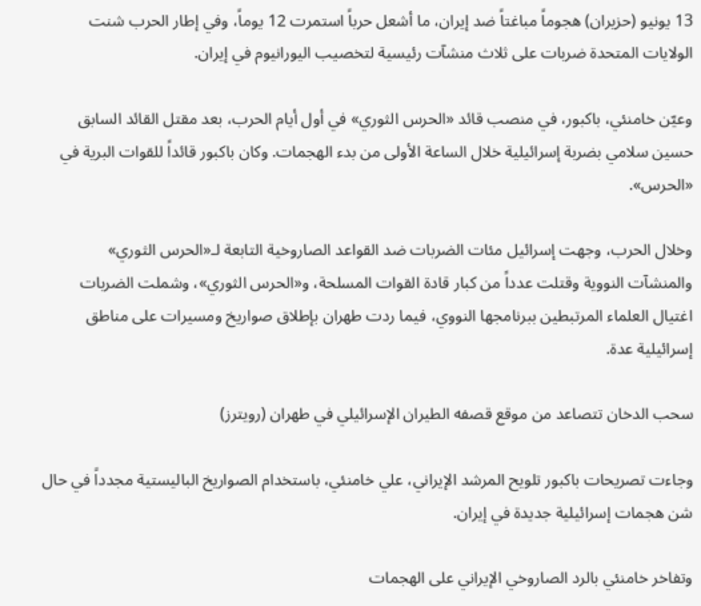13 يونيو (حزيران) هجوماً مباغتاً ضد إيران، ما أشعل حرباً استمرت 12 يوماً، وفي إطار الحرب شنت الولايات المتحدة ضربات على ثلاث منشآت رئيسية لتخصيب اليورانيوم في إيران.

وعيّن خامنئي، باكبور، في منصب قائد «الحرس الثوري» في أول أيام الحرب، بعد مقتل القائد السابق حسين سلامي بضربة إسرائيلية خلال الساعة الأولى من بدء الهجمات. وكان باكبور قائداً للقوات البرية في «الحرس».

وخلال الحرب، وجهت إسرائيل مئات الضربات ضد القواعد الصاروخية التابعة لـ«الحرس الثوري» والمنشآت النووية وقتلت عدداً من كبار قادة القوات المسلحة، و«الحرس الثوري»، وشملت الضربات اغتيال العلماء المرتبطين ببرنامجها النووي، فيما ردت طهران بإطلاق صواريخ ومسيرات على مناطق إسرائيلية عدة.

سحب الدخان تتصاعد من موقع قصفه الطيران الإسرائيلي في طهران (رويترز)

وجاءت تصريحات باكبور تلويح المرشد الإيراني، علي خامنئي، باستخدام الصواريخ الباليستية مجدداً في حال شن هجمات إسرائيلية جديدة في إيران.

وتفاخر خامنئي بالرد الصاروخي الإيراني على الهجمات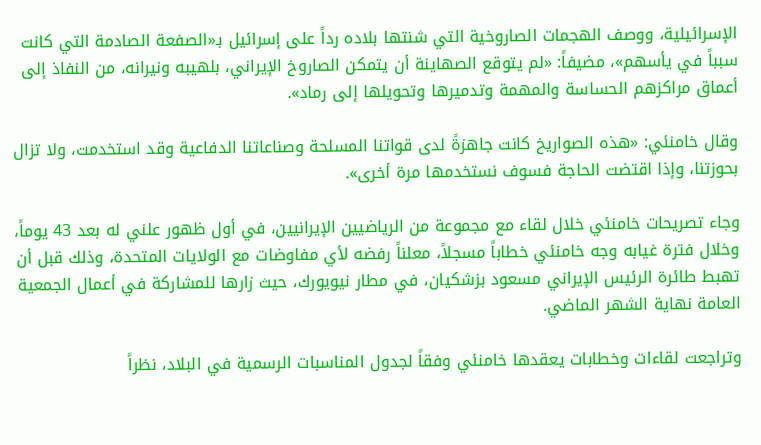الإسرائيلية، ووصف الهجمات الصاروخية التي شنتها بلاده رداً على إسرائيل بـ«الصفعة الصادمة التي كانت سبباً في يأسهم»، مضيفاً: «لم يتوقع الصهاينة أن يتمكن الصاروخ الإيراني، بلهيبه ونيرانه، من النفاذ إلى أعماق مراكزهم الحساسة والمهمة وتدميرها وتحويلها إلى رماد».

وقال خامنئي: «هذه الصواريخ كانت جاهزةً لدى قواتنا المسلحة وصناعاتنا الدفاعية وقد استخدمت، ولا تزال بحوزتنا، وإذا اقتضت الحاجة فسوف نستخدمها مرة أخرى».

وجاء تصريحات خامنئي خلال لقاء مع مجموعة من الرياضيين الإيرانيين، في أول ظهور علني له بعد 43 يوماً، وخلال فترة غيابه وجه خامنئي خطاباً مسجلاً، معلناً رفضه لأي مفاوضات مع الولايات المتحدة، وذلك قبل أن تهبط طائرة الرئيس الإيراني مسعود بزشكيان، في مطار نيويورك، حيث زارها للمشاركة في أعمال الجمعية العامة نهاية الشهر الماضي.

وتراجعت لقاءات وخطابات يعقدها خامنئي وفقاً لجدول المناسبات الرسمية في البلاد، نظراً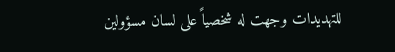للتهديدات وجهت له شخصياً على لسان مسؤولين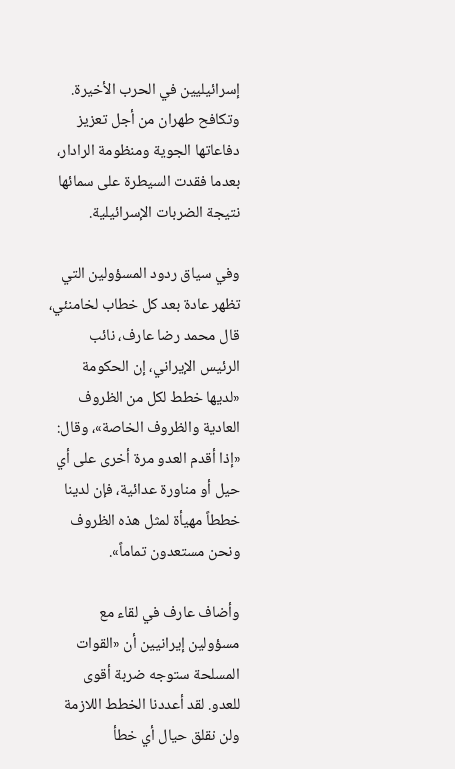إسرائيليين في الحرب الأخيرة. وتكافح طهران من أجل تعزيز دفاعاتها الجوية ومنظومة الرادار، بعدما فقدت السيطرة على سمائها نتيجة الضربات الإسرائيلية.

وفي سياق ردود المسؤولين التي تظهر عادة بعد كل خطاب لخامنئي، قال محمد رضا عارف، نائب الرئيس الإيراني، إن الحكومة «لديها خطط لكل من الظروف العادية والظروف الخاصة»، وقال: «إذا أقدم العدو مرة أخرى على أي حيل أو مناورة عدائية، فإن لدينا خططاً مهيأة لمثل هذه الظروف ونحن مستعدون تماماً».

وأضاف عارف في لقاء مع مسؤولين إيرانيين أن «القوات المسلحة ستوجه ضربة أقوى للعدو. لقد أعددنا الخطط اللازمة ولن نقلق حيال أي خطأ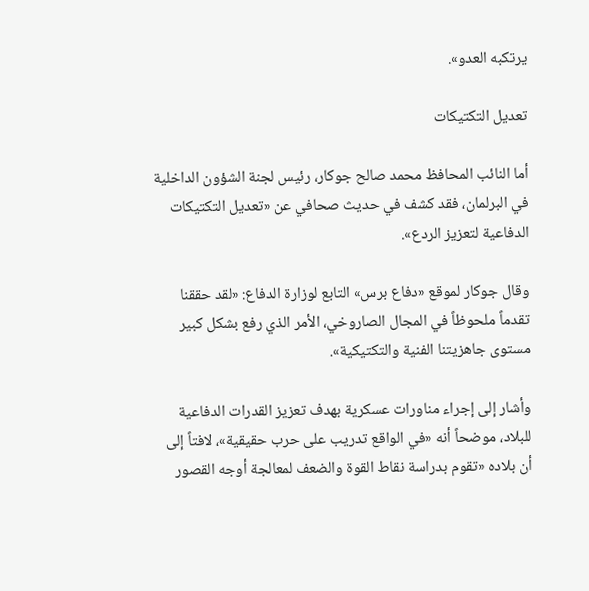يرتكبه العدو».

تعديل التكتيكات

أما النائب المحافظ محمد صالح جوكار، رئيس لجنة الشؤون الداخلية في البرلمان، فقد كشف في حديث صحافي عن «تعديل التكتيكات الدفاعية لتعزيز الردع».

وقال جوكار لموقع «دفاع برس» التابع لوزارة الدفاع: «لقد حققنا تقدماً ملحوظاً في المجال الصاروخي، الأمر الذي رفع بشكل كبير مستوى جاهزيتنا الفنية والتكتيكية».

وأشار إلى إجراء مناورات عسكرية بهدف تعزيز القدرات الدفاعية للبلاد، موضحاً أنه «في الواقع تدريب على حرب حقيقية»، لافتاً إلى أن بلاده «تقوم بدراسة نقاط القوة والضعف لمعالجة أوجه القصور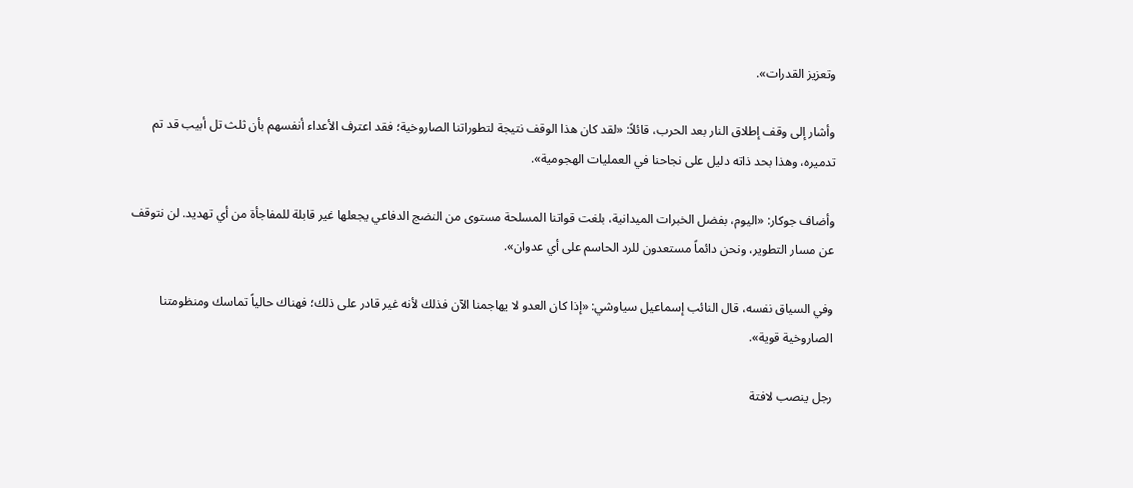وتعزيز القدرات».

وأشار إلى وقف إطلاق النار بعد الحرب، قائلاً: «لقد كان هذا الوقف نتيجة لتطوراتنا الصاروخية؛ فقد اعترف الأعداء أنفسهم بأن ثلث تل أبيب قد تم تدميره، وهذا بحد ذاته دليل على نجاحنا في العمليات الهجومية».

وأضاف جوكار: «اليوم، بفضل الخبرات الميدانية، بلغت قواتنا المسلحة مستوى من النضج الدفاعي يجعلها غير قابلة للمفاجأة من أي تهديد. لن نتوقف عن مسار التطوير، ونحن دائماً مستعدون للرد الحاسم على أي عدوان».

وفي السياق نفسه، قال النائب إسماعيل سياوشي: «إذا كان العدو لا يهاجمنا الآن فذلك لأنه غير قادر على ذلك؛ فهناك حالياً تماسك ومنظومتنا الصاروخية قوية».

رجل ينصب لافتة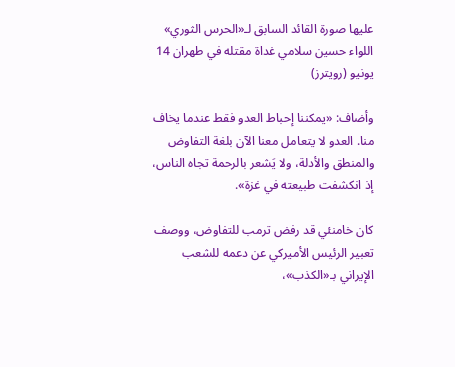عليها صورة القائد السابق لـ«الحرس الثوري» اللواء حسين سلامي غداة مقتله في طهران 14 يونيو (رويترز)

وأضاف: «يمكننا إحباط العدو فقط عندما يخاف منا. العدو لا يتعامل معنا الآن بلغة التفاوض والمنطق والأدلة، ولا يَشعر بالرحمة تجاه الناس، إذ انكشفت طبيعته في غزة».

كان خامنئي قد رفض ترمب للتفاوض، ووصف تعبير الرئيس الأميركي عن دعمه للشعب الإيراني بـ«الكذب»،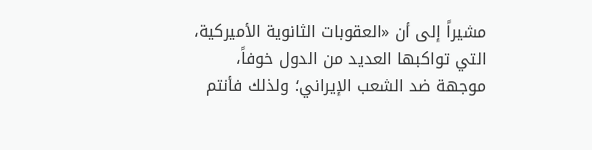مشيراً إلى أن «العقوبات الثانوية الأميركية، التي تواكبها العديد من الدول خوفاً، موجهة ضد الشعب الإيراني؛ ولذلك فأنتم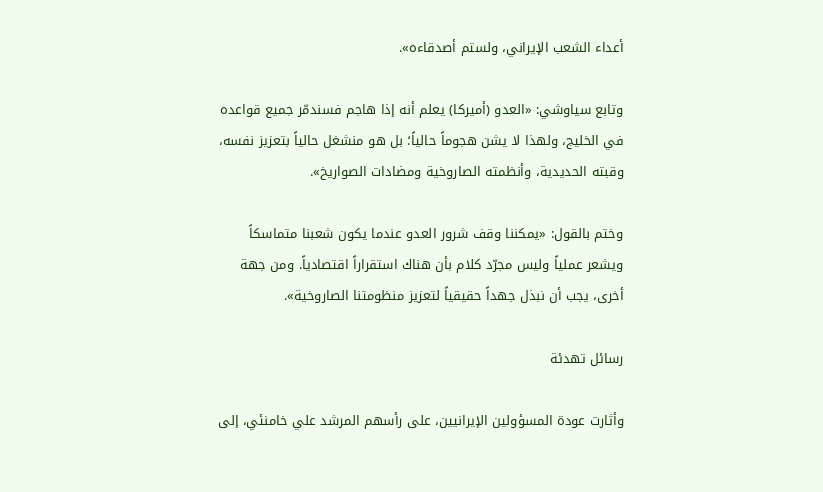أعداء الشعب الإيراني، ولستم أصدقاءه».

وتابع سياوشي: «العدو (أميركا) يعلم أنه إذا هاجم فسندمّر جميع قواعده في الخليج، ولهذا لا يشن هجوماً حالياً؛ بل هو منشغل حالياً بتعزيز نفسه، وقبته الحديدية، وأنظمته الصاروخية ومضادات الصواريخ».

وختم بالقول: «يمكننا وقف شرور العدو عندما يكون شعبنا متماسكاً ويشعر عملياً وليس مجرّد كلام بأن هناك استقراراً اقتصادياً. ومن جهة أخرى، يجب أن نبذل جهداً حقيقياً لتعزيز منظومتنا الصاروخية».

رسائل تهدئة

وأثارت عودة المسؤولين الإيرانيين، على رأسهم المرشد علي خامنئي، إلى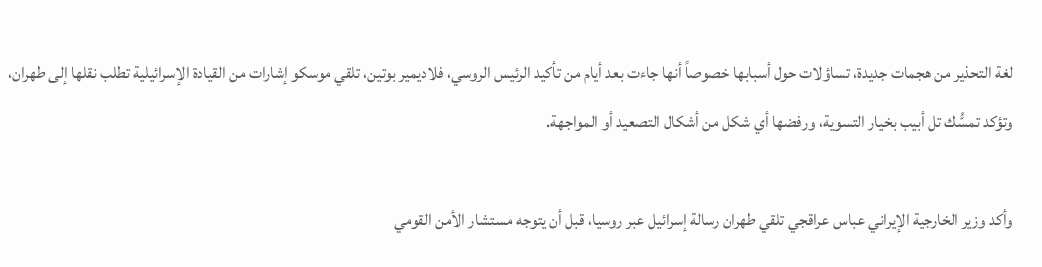لغة التحذير من هجمات جديدة، تساؤلات حول أسبابها خصوصاً أنها جاءت بعد أيام من تأكيد الرئيس الروسي، فلاديمير بوتين، تلقي موسكو إشارات من القيادة الإسرائيلية تطلب نقلها إلى طهران، وتؤكد تمسُّك تل أبيب بخيار التسوية، ورفضها أي شكل من أشكال التصعيد أو المواجهة.

وأكد وزير الخارجية الإيراني عباس عراقجي تلقي طهران رسالة إسرائيل عبر روسيا، قبل أن يتوجه مستشار الأمن القومي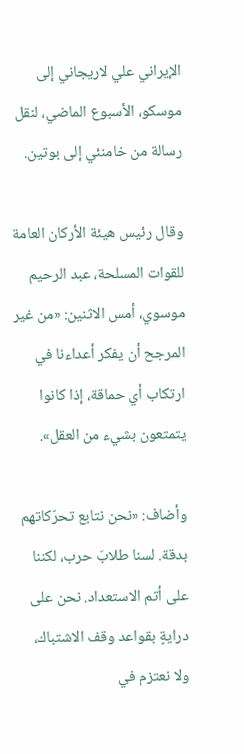الإيراني علي لاريجاني إلى موسكو، الأسبوع الماضي، لنقل رسالة من خامنئي إلى بوتين.

وقال رئيس هيئة الأركان العامة للقوات المسلحة، عبد الرحيم موسوي، أمس الاثنين: «من غير المرجح أن يفكر أعداءنا في ارتكاب أي حماقة، إذا كانوا يتمتعون بشيء من العقل».

وأضاف: «نحن نتابع تحرّكاتهم بدقة. لسنا طلابَ حرب، لكننا على أتم الاستعداد. نحن على درايةٍ بقواعد وقف الاشتباك، ولا نعتزم في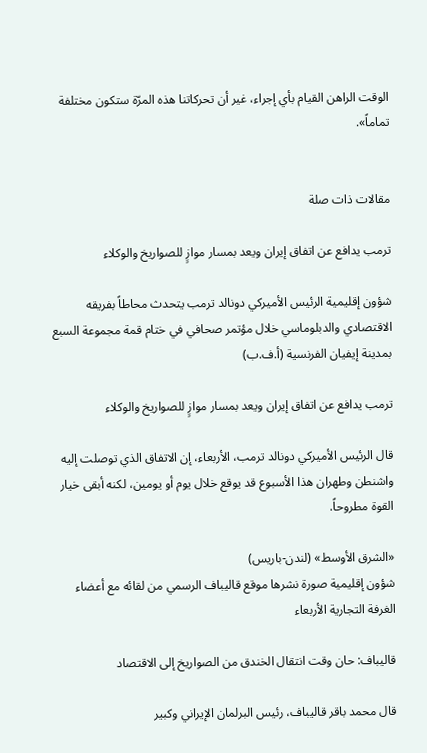الوقت الراهن القيام بأي إجراء، غير أن تحركاتنا هذه المرّة ستكون مختلفة تماماً».


مقالات ذات صلة

ترمب يدافع عن اتفاق إيران ويعد بمسار موازٍ للصواريخ والوكلاء

شؤون إقليمية الرئيس الأميركي دونالد ترمب يتحدث محاطاً بفريقه الاقتصادي والدبلوماسي خلال مؤتمر صحافي في ختام قمة مجموعة السبع بمدينة إيفيان الفرنسية (أ.ف.ب)

ترمب يدافع عن اتفاق إيران ويعد بمسار موازٍ للصواريخ والوكلاء

قال الرئيس الأميركي دونالد ترمب، الأربعاء، إن الاتفاق الذي توصلت إليه واشنطن وطهران هذا الأسبوع قد يوقع خلال يوم أو يومين، لكنه أبقى خيار القوة مطروحاً.

«الشرق الأوسط» (لندن-باريس)
شؤون إقليمية صورة نشرها موقع قاليباف الرسمي من لقائه مع أعضاء الغرفة التجارية الأربعاء

قاليباف: حان وقت انتقال الخندق من الصواريخ إلى الاقتصاد

قال محمد باقر قاليباف، رئيس البرلمان الإيراني وكبير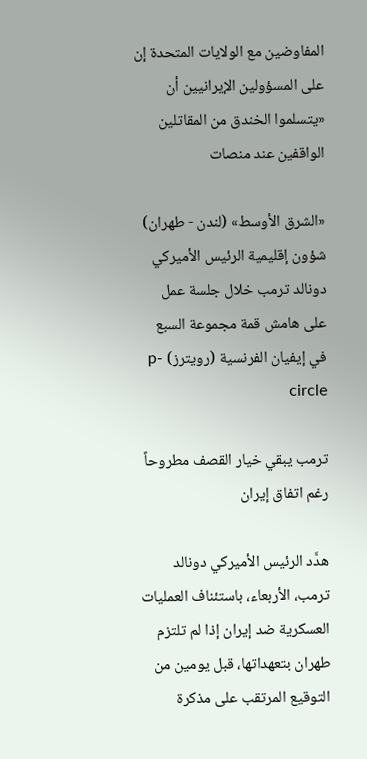المفاوضين مع الولايات المتحدة إن على المسؤولين الإيرانيين أن «يتسلموا الخندق من المقاتلين الواقفين عند منصات

«الشرق الأوسط» (لندن - طهران)
شؤون إقليمية الرئيس الأميركي دونالد ترمب خلال جلسة عمل على هامش قمة مجموعة السبع في إيفيان الفرنسية (رويترز) p-circle

ترمب يبقي خيار القصف مطروحاً رغم اتفاق إيران

هدَّد الرئيس الأميركي دونالد ترمب، الأربعاء، باستئناف العمليات العسكرية ضد إيران إذا لم تلتزم طهران بتعهداتها، قبل يومين من التوقيع المرتقب على مذكرة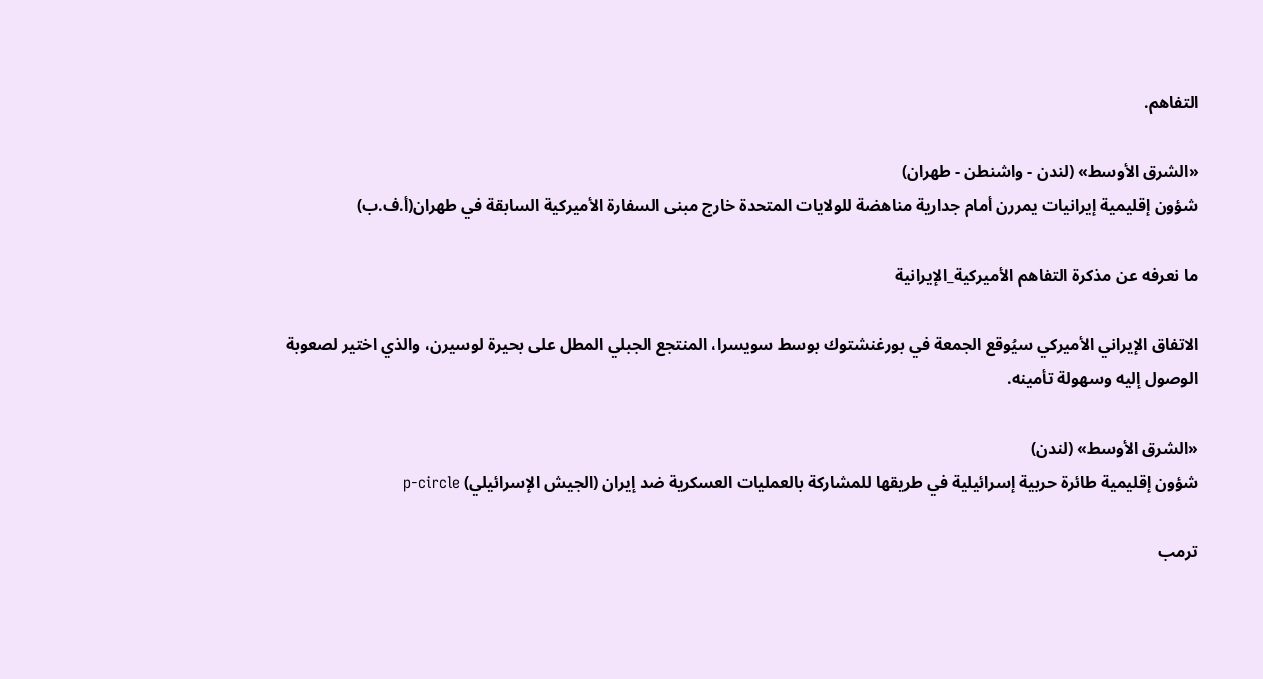التفاهم.

«الشرق الأوسط» (لندن - واشنطن - طهران)
شؤون إقليمية إيرانيات يمررن أمام جدارية مناهضة للولايات المتحدة خارج مبنى السفارة الأميركية السابقة في طهران(أ.ف.ب)

ما نعرفه عن مذكرة التفاهم الأميركية_الإيرانية

الاتفاق الإيراني الأميركي سيُوقع الجمعة في بورغنشتوك بوسط سويسرا، المنتجع الجبلي المطل على بحيرة لوسيرن، والذي اختير لصعوبة الوصول إليه وسهولة تأمينه.

«الشرق الأوسط» (لندن)
شؤون إقليمية طائرة حربية إسرائيلية في طريقها للمشاركة بالعمليات العسكرية ضد إيران (الجيش الإسرائيلي) p-circle

ترمب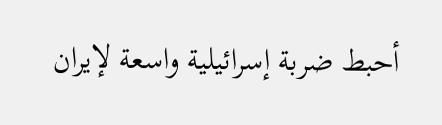أحبط ضربة إسرائيلية واسعة لإيران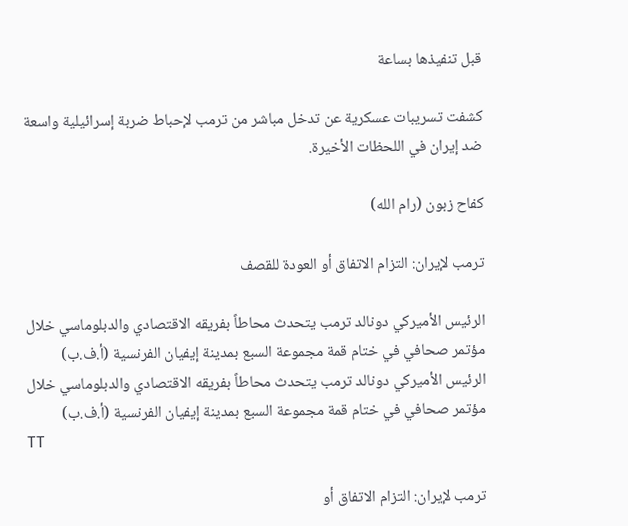قبل تنفيذها بساعة

كشفت تسريبات عسكرية عن تدخل مباشر من ترمب لإحباط ضربة إسرائيلية واسعة ضد إيران في اللحظات الأخيرة.

كفاح زبون (رام الله)

ترمب لإيران: التزام الاتفاق أو العودة للقصف

الرئيس الأميركي دونالد ترمب يتحدث محاطاً بفريقه الاقتصادي والدبلوماسي خلال مؤتمر صحافي في ختام قمة مجموعة السبع بمدينة إيفيان الفرنسية (أ.ف.ب)
الرئيس الأميركي دونالد ترمب يتحدث محاطاً بفريقه الاقتصادي والدبلوماسي خلال مؤتمر صحافي في ختام قمة مجموعة السبع بمدينة إيفيان الفرنسية (أ.ف.ب)
TT

ترمب لإيران: التزام الاتفاق أو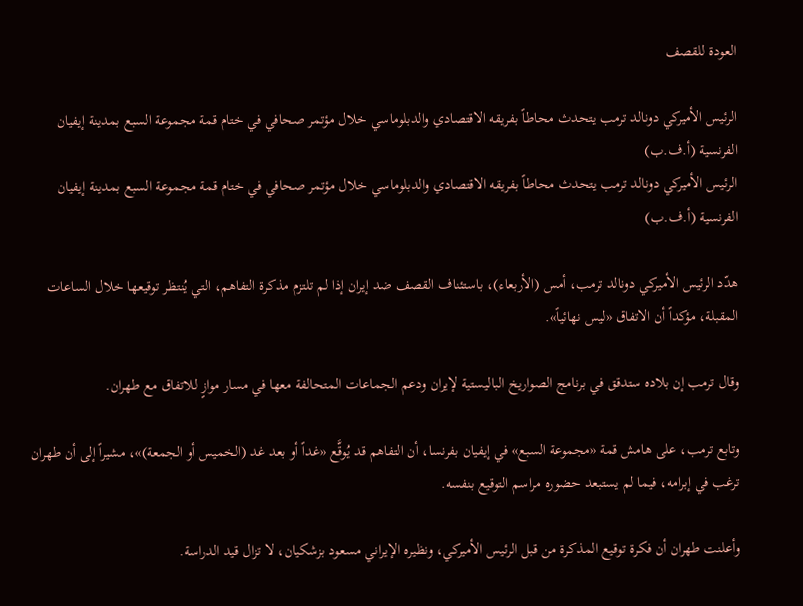العودة للقصف

الرئيس الأميركي دونالد ترمب يتحدث محاطاً بفريقه الاقتصادي والدبلوماسي خلال مؤتمر صحافي في ختام قمة مجموعة السبع بمدينة إيفيان الفرنسية (أ.ف.ب)
الرئيس الأميركي دونالد ترمب يتحدث محاطاً بفريقه الاقتصادي والدبلوماسي خلال مؤتمر صحافي في ختام قمة مجموعة السبع بمدينة إيفيان الفرنسية (أ.ف.ب)

هدّد الرئيس الأميركي دونالد ترمب، أمس (الأربعاء)، باستئناف القصف ضد إيران إذا لم تلتزم مذكرة التفاهم، التي يُنتظر توقيعها خلال الساعات المقبلة، مؤكداً أن الاتفاق «ليس نهائياً».

وقال ترمب إن بلاده ستدقق في برنامج الصواريخ الباليستية لإيران ودعم الجماعات المتحالفة معها في مسار موازٍ للاتفاق مع طهران.

وتابع ترمب، على هامش قمة «مجموعة السبع» في إيفيان بفرنسا، أن التفاهم قد يُوقَّع «غداً أو بعد غد (الخميس أو الجمعة)»، مشيراً إلى أن طهران ترغب في إبرامه، فيما لم يستبعد حضوره مراسم التوقيع بنفسه.

وأعلنت طهران أن فكرة توقيع المذكرة من قبل الرئيس الأميركي، ونظيره الإيراني مسعود بزشكيان، لا تزال قيد الدراسة.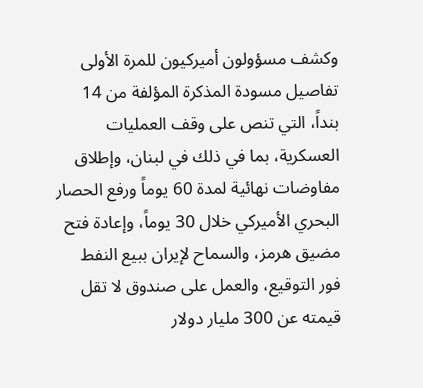وكشف مسؤولون أميركيون للمرة الأولى تفاصيل مسودة المذكرة المؤلفة من 14 بنداً، التي تنص على وقف العمليات العسكرية، بما في ذلك في لبنان، وإطلاق مفاوضات نهائية لمدة 60 يوماً ورفع الحصار البحري الأميركي خلال 30 يوماً، وإعادة فتح مضيق هرمز، والسماح لإيران ببيع النفط فور التوقيع، والعمل على صندوق لا تقل قيمته عن 300 مليار دولار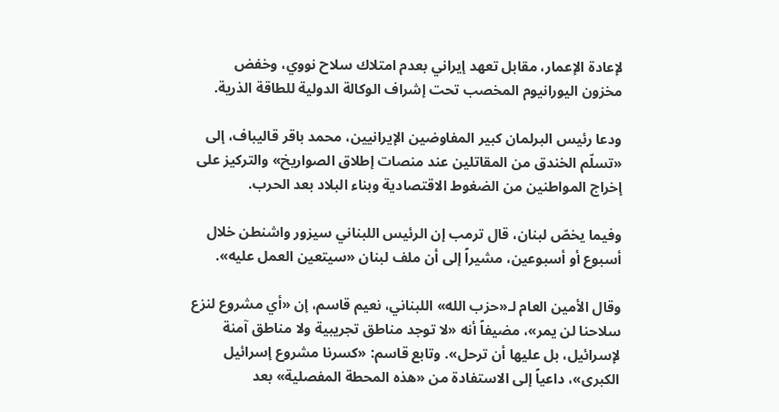لإعادة الإعمار، مقابل تعهد إيراني بعدم امتلاك سلاح نووي، وخفض مخزون اليورانيوم المخصب تحت إشراف الوكالة الدولية للطاقة الذرية.

ودعا رئيس البرلمان كبير المفاوضين الإيرانيين، محمد باقر قاليباف، إلى «تسلّم الخندق من المقاتلين عند منصات إطلاق الصواريخ» والتركيز على إخراج المواطنين من الضغوط الاقتصادية وبناء البلاد بعد الحرب.

وفيما يخصّ لبنان، قال ترمب إن الرئيس اللبناني سيزور واشنطن خلال أسبوع أو أسبوعين، مشيراً إلى أن ملف لبنان «سيتعين العمل عليه».

وقال الأمين العام لـ«حزب الله» اللبناني، نعيم قاسم، إن «أي مشروع لنزع سلاحنا لن يمر»، مضيفاً أنه «لا توجد مناطق تجريبية ولا مناطق آمنة لإسرائيل، بل عليها أن ترحل». وتابع قاسم: «كسرنا مشروع إسرائيل الكبرى»، داعياً إلى الاستفادة من «هذه المحطة المفصلية» بعد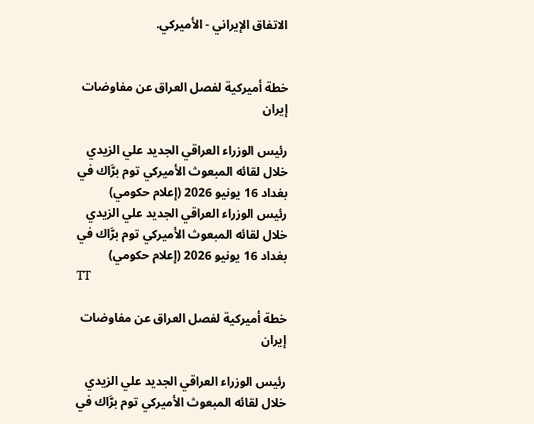الاتفاق الإيراني - الأميركي.


خطة أميركية لفصل العراق عن مفاوضات إيران

رئيس الوزراء العراقي الجديد علي الزيدي خلال لقائه المبعوث الأميركي توم برَّاك في بغداد 16 يونيو 2026 (إعلام حكومي)
رئيس الوزراء العراقي الجديد علي الزيدي خلال لقائه المبعوث الأميركي توم برَّاك في بغداد 16 يونيو 2026 (إعلام حكومي)
TT

خطة أميركية لفصل العراق عن مفاوضات إيران

رئيس الوزراء العراقي الجديد علي الزيدي خلال لقائه المبعوث الأميركي توم برَّاك في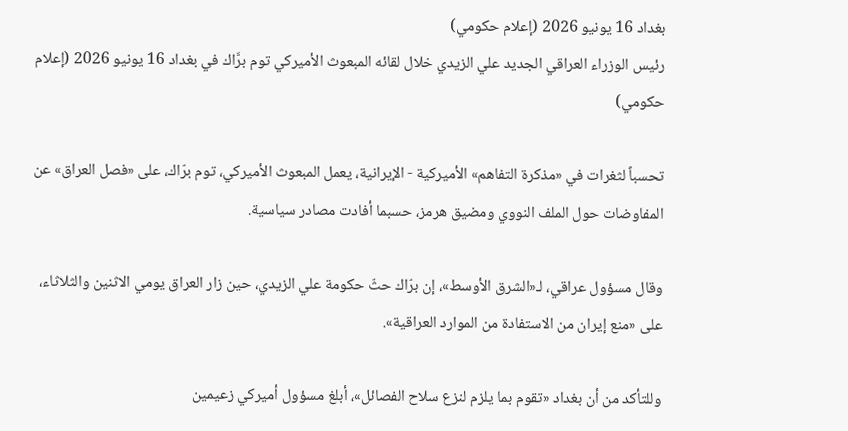بغداد 16 يونيو 2026 (إعلام حكومي)
رئيس الوزراء العراقي الجديد علي الزيدي خلال لقائه المبعوث الأميركي توم برَّاك في بغداد 16 يونيو 2026 (إعلام حكومي)

تحسباً لثغرات في «مذكرة التفاهم» الأميركية - الإيرانية، يعمل المبعوث الأميركي، توم برّاك، على «فصل العراق» عن المفاوضات حول الملف النووي ومضيق هرمز، حسبما أفادت مصادر سياسية.

وقال مسؤول عراقي، لـ«الشرق الأوسط»، إن برّاك حثّ حكومة علي الزيدي، حين زار العراق يومي الاثنين والثلاثاء، على «منع إيران من الاستفادة من الموارد العراقية».

وللتأكد من أن بغداد «تقوم بما يلزم لنزع سلاح الفصائل»، أبلغ مسؤول أميركي زعيمين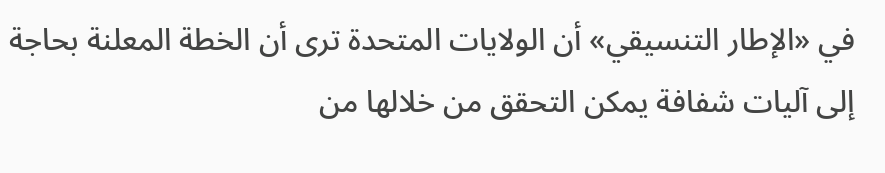في «الإطار التنسيقي» أن الولايات المتحدة ترى أن الخطة المعلنة بحاجة إلى آليات شفافة يمكن التحقق من خلالها من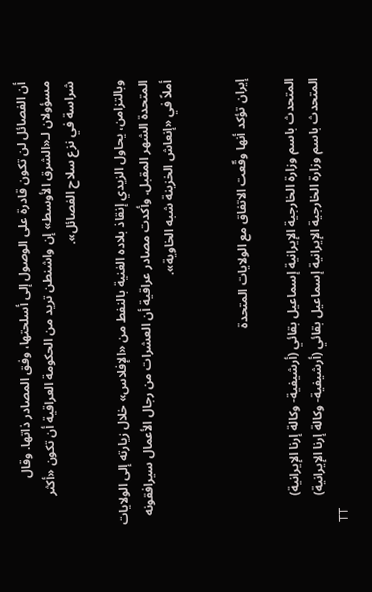أن الفصائل لن تكون قادرة على الوصول إلى أسلحتها، وفق المصادر ذاتها. وقال مسؤولان لـ«الشرق الأوسط» إن واشنطن تريد من الحكومة العراقية أن تكون «أكثر شراسة في نزع سلاح الفصائل».

وبالتزامن، يحاول الزيدي إنقاذ بلاده الغنية بالنفط من «الإفلاس» خلال زيارته إلى الولايات المتحدة الشهر المقبل. وأكدت مصادر عراقية أن العشرات من رجال الأعمال سيرافقونه أملاً في «إنعاش الخزينة شبه الخاوية».


إيران تؤكد أنها وقّعت الاتفاق مع الولايات المتحدة

المتحدث باسم وزارة الخارجية الإيرانية إسماعيل بقائي (أرشيفية- وكالة إرنا الإيرانية)
المتحدث باسم وزارة الخارجية الإيرانية إسماعيل بقائي (أرشيفية- وكالة إرنا الإيرانية)
TT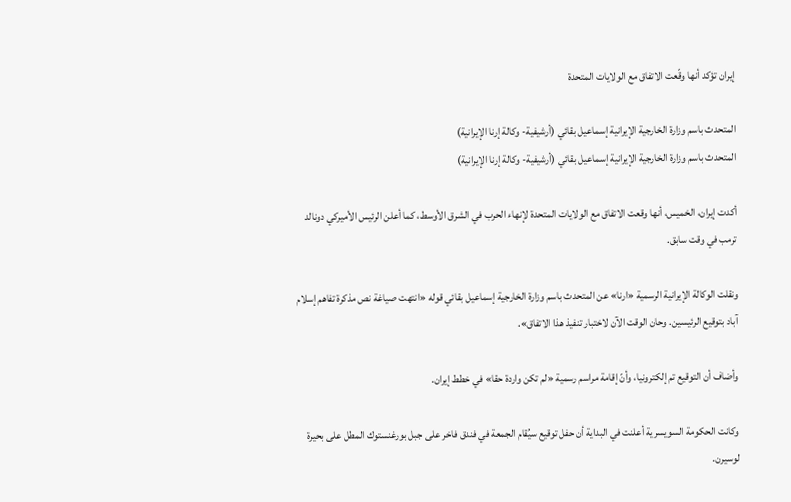إيران تؤكد أنها وقّعت الاتفاق مع الولايات المتحدة

المتحدث باسم وزارة الخارجية الإيرانية إسماعيل بقائي (أرشيفية- وكالة إرنا الإيرانية)
المتحدث باسم وزارة الخارجية الإيرانية إسماعيل بقائي (أرشيفية- وكالة إرنا الإيرانية)

أكدت إيران، الخميس، أنها وقعت الاتفاق مع الولايات المتحدة لإنهاء الحرب في الشرق الأوسط، كما أعلن الرئيس الأميركي دونالد ترمب في وقت سابق.

ونقلت الوكالة الإيرانية الرسمية «ارنا» عن المتحدث باسم وزارة الخارجية إسماعيل بقائي قوله «انتهت صياغة نص مذكرة تفاهم إسلام آباد بتوقيع الرئيسين. وحان الوقت الآن لاختبار تنفيذ هذا الاتفاق».

وأضاف أن التوقيع تم إلكترونيا، وأنّ إقامة مراسم رسمية «لم تكن واردة حقا» في خطط إيران.

وكانت الحكومة السويسرية أعلنت في البداية أن حفل توقيع سيُقام الجمعة في فندق فاخر على جبل بورغنستوك المطل على بحيرة لوسيرن.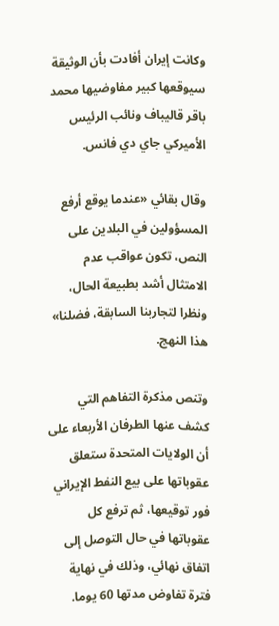وكانت إيران أفادت بأن الوثيقة سيوقعها كبير مفاوضيها محمد باقر قاليباف ونائب الرئيس الأميركي جاي دي فانس.

وقال بقائي «عندما يوقع أرفع المسؤولين في البلدين على النص، تكون عواقب عدم الامتثال أشد بطبيعة الحال، ونظرا لتجاربنا السابقة، فضلنا» هذا النهج.

وتنص مذكرة التفاهم التي كشف عنها الطرفان الأربعاء على أن الولايات المتحدة ستعلق عقوباتها على بيع النفط الإيراني فور توقيعها، ثم ترفع كل عقوباتها في حال التوصل إلى اتفاق نهائي، وذلك في نهاية فترة تفاوض مدتها 60 يوما.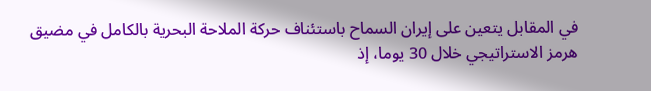في المقابل يتعين على إيران السماح باستئناف حركة الملاحة البحرية بالكامل في مضيق هرمز الاستراتيجي خلال 30 يوما، إذ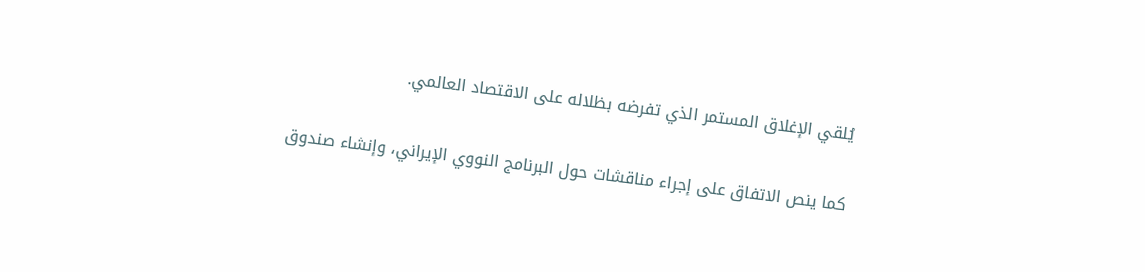يُلقي الإغلاق المستمر الذي تفرضه بظلاله على الاقتصاد العالمي.

كما ينص الاتفاق على إجراء مناقشات حول البرنامج النووي الإيراني، وإنشاء صندوق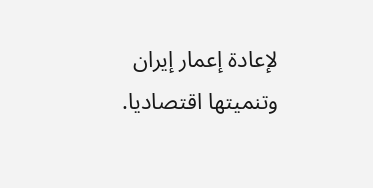لإعادة إعمار إيران وتنميتها اقتصاديا.